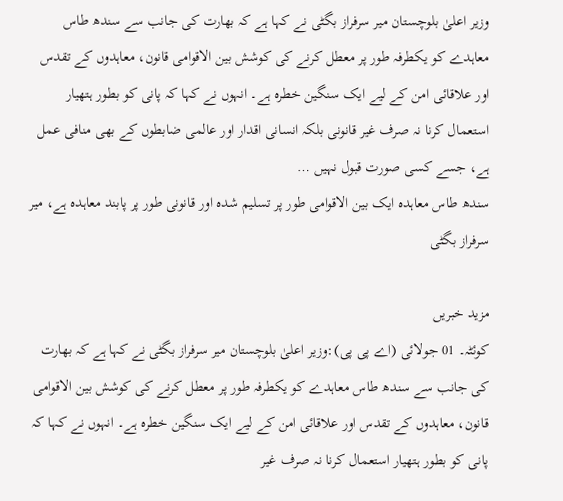وزیر اعلیٰ بلوچستان میر سرفراز بگٹی نے کہا ہے کہ بھارت کی جانب سے سندھ طاس معاہدے کو یکطرفہ طور پر معطل کرنے کی کوشش بین الاقوامی قانون، معاہدوں کے تقدس اور علاقائی امن کے لیے ایک سنگین خطرہ ہے۔ انہوں نے کہا کہ پانی کو بطور ہتھیار استعمال کرنا نہ صرف غیر قانونی بلکہ انسانی اقدار اور عالمی ضابطوں کے بھی منافی عمل ہے، جسے کسی صورت قبول نہیں …
سندھ طاس معاہدہ ایک بین الاقوامی طور پر تسلیم شدہ اور قانونی طور پر پابند معاہدہ ہے، میر سرفراز بگٹی

مزید خبریں
کوئٹہ۔ 01 جولائی (اے پی پی):وزیر اعلیٰ بلوچستان میر سرفراز بگٹی نے کہا ہے کہ بھارت کی جانب سے سندھ طاس معاہدے کو یکطرفہ طور پر معطل کرنے کی کوشش بین الاقوامی قانون، معاہدوں کے تقدس اور علاقائی امن کے لیے ایک سنگین خطرہ ہے۔ انہوں نے کہا کہ پانی کو بطور ہتھیار استعمال کرنا نہ صرف غیر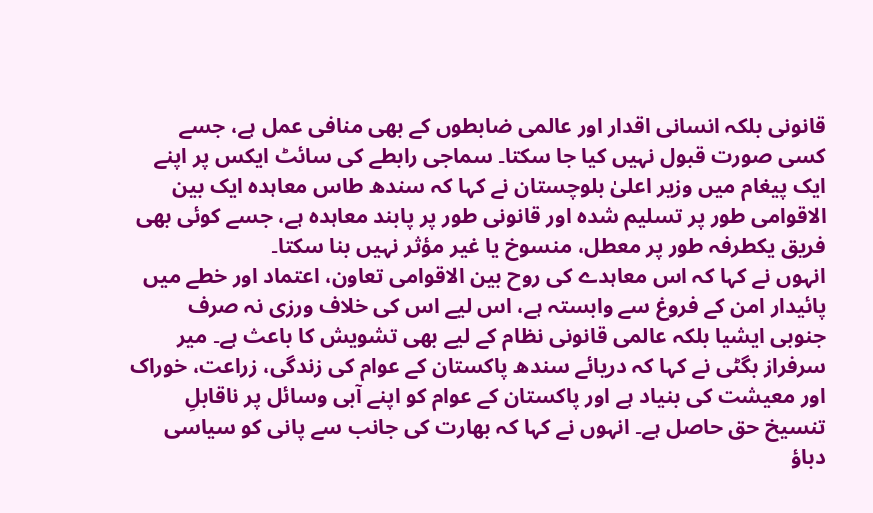قانونی بلکہ انسانی اقدار اور عالمی ضابطوں کے بھی منافی عمل ہے، جسے کسی صورت قبول نہیں کیا جا سکتا۔ سماجی رابطے کی سائٹ ایکس پر اپنے ایک پیغام میں وزیر اعلیٰ بلوچستان نے کہا کہ سندھ طاس معاہدہ ایک بین الاقوامی طور پر تسلیم شدہ اور قانونی طور پر پابند معاہدہ ہے، جسے کوئی بھی فریق یکطرفہ طور پر معطل، منسوخ یا غیر مؤثر نہیں بنا سکتا۔
انہوں نے کہا کہ اس معاہدے کی روح بین الاقوامی تعاون، اعتماد اور خطے میں پائیدار امن کے فروغ سے وابستہ ہے، اس لیے اس کی خلاف ورزی نہ صرف جنوبی ایشیا بلکہ عالمی قانونی نظام کے لیے بھی تشویش کا باعث ہے۔ میر سرفراز بگٹی نے کہا کہ دریائے سندھ پاکستان کے عوام کی زندگی، زراعت، خوراک اور معیشت کی بنیاد ہے اور پاکستان کے عوام کو اپنے آبی وسائل پر ناقابلِ تنسیخ حق حاصل ہے۔ انہوں نے کہا کہ بھارت کی جانب سے پانی کو سیاسی دباؤ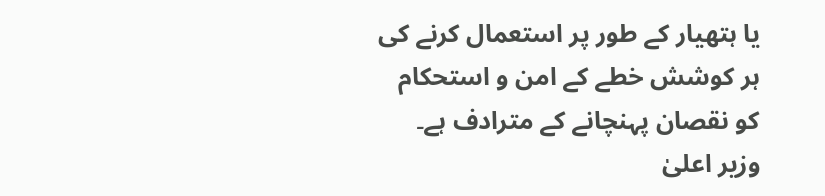یا ہتھیار کے طور پر استعمال کرنے کی ہر کوشش خطے کے امن و استحکام کو نقصان پہنچانے کے مترادف ہے۔
وزیر اعلیٰ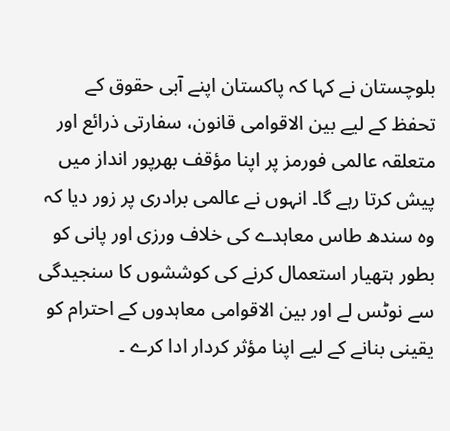بلوچستان نے کہا کہ پاکستان اپنے آبی حقوق کے تحفظ کے لیے بین الاقوامی قانون، سفارتی ذرائع اور متعلقہ عالمی فورمز پر اپنا مؤقف بھرپور انداز میں پیش کرتا رہے گا۔ انہوں نے عالمی برادری پر زور دیا کہ وہ سندھ طاس معاہدے کی خلاف ورزی اور پانی کو بطور ہتھیار استعمال کرنے کی کوششوں کا سنجیدگی سے نوٹس لے اور بین الاقوامی معاہدوں کے احترام کو یقینی بنانے کے لیے اپنا مؤثر کردار ادا کرے ۔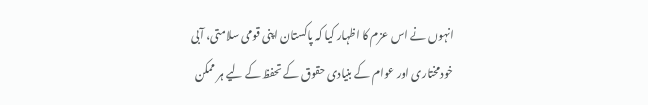انہوں نے اس عزم کا اظہار کیا کہ پاکستان اپنی قومی سلامتی، آبی خودمختاری اور عوام کے بنیادی حقوق کے تحفظ کے لیے ہر ممکن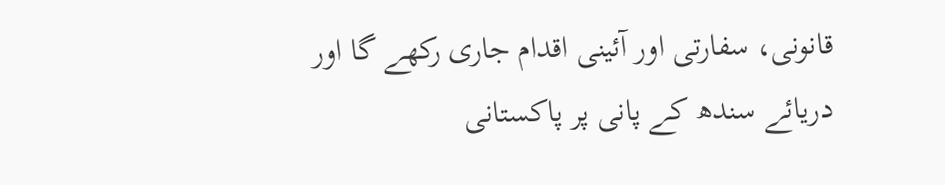قانونی، سفارتی اور آئینی اقدام جاری رکھے گا اور دریائے سندھ کے پانی پر پاکستانی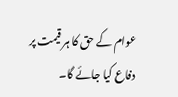عوام کے حق کا ہر قیمت پر دفاع کیا جائے گا۔